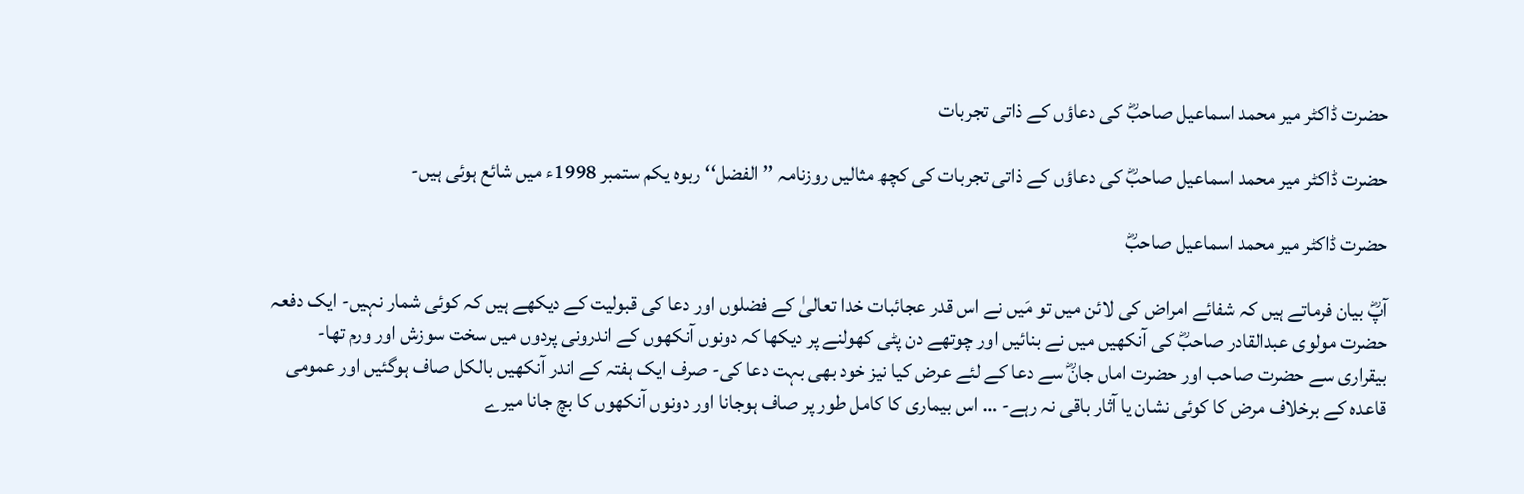حضرت ڈاکٹر میر محمد اسماعیل صاحبؓ کی دعاؤں کے ذاتی تجربات

حضرت ڈاکٹر میر محمد اسماعیل صاحبؓ کی دعاؤں کے ذاتی تجربات کی کچھ مثالیں روزنامہ ’’الفضل‘‘ ربوہ یکم ستمبر 1998ء میں شائع ہوئی ہیں-

حضرت ڈاکٹر میر محمد اسماعیل صاحبؓ

آپؓ بیان فرماتے ہیں کہ شفائے امراض کی لائن میں تو مَیں نے اس قدر عجائبات خدا تعالیٰ کے فضلوں اور دعا کی قبولیت کے دیکھے ہیں کہ کوئی شمار نہیں- ایک دفعہ حضرت مولوی عبدالقادر صاحبؓ کی آنکھیں میں نے بنائیں اور چوتھے دن پٹی کھولنے پر دیکھا کہ دونوں آنکھوں کے اندرونی پردوں میں سخت سوزش اور ورم تھا- بیقراری سے حضرت صاحب اور حضرت اماں جانؓ سے دعا کے لئے عرض کیا نیز خود بھی بہت دعا کی- صرف ایک ہفتہ کے اندر آنکھیں بالکل صاف ہوگئیں اور عمومی قاعدہ کے برخلاف مرض کا کوئی نشان یا آثار باقی نہ رہے- … اس بیماری کا کامل طور پر صاف ہوجانا اور دونوں آنکھوں کا بچ جانا میرے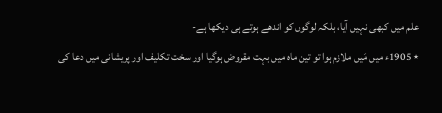علم میں کبھی نہیں آیا، بلکہ لوگوں کو اندھے ہوتے ہی دیکھا ہے-
٭ 1905ء میں مَیں ملازم ہوا تو تین ماہ میں بہت مقروض ہوگیا اور سخت تکلیف اور پریشانی میں دعا کی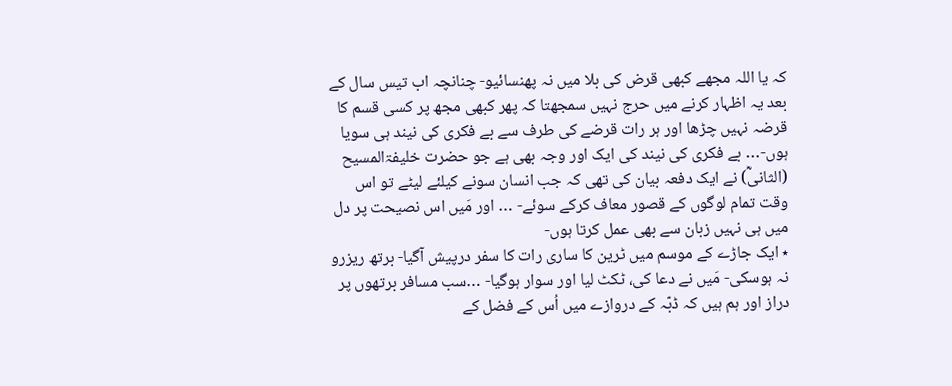کہ یا اللہ مجھے کبھی قرض کی بلا میں نہ پھنسائیو- چنانچہ اب تیس سال کے بعد یہ اظہار کرنے میں حرج نہیں سمجھتا کہ پھر کبھی مجھ پر کسی قسم کا قرضہ نہیں چڑھا اور ہر رات قرضے کی طرف سے بے فکری کی نیند ہی سویا ہوں-… بے فکری کی نیند کی ایک اور وجہ بھی ہے جو حضرت خلیفۃالمسیح (الثانیؓ) نے ایک دفعہ بیان کی تھی کہ جب انسان سونے کیلئے لیٹے تو اس وقت تمام لوگوں کے قصور معاف کرکے سوئے- … اور مَیں اس نصیحت پر دل میں ہی نہیں زبان سے بھی عمل کرتا ہوں-
٭ ایک جاڑے کے موسم میں ٹرین کا ساری رات کا سفر درپیش آگیا- برتھ ریزرو نہ ہوسکی- مَیں نے دعا کی، ٹکٹ لیا اور سوار ہوگیا- …سب مسافر برتھوں پر دراز اور ہم ہیں کہ ڈبّہ کے دروازے میں اُس کے فضل کے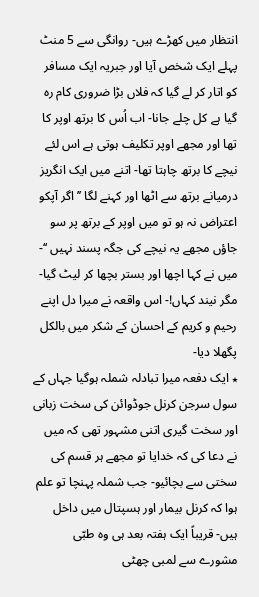انتظار میں کھڑے ہیں- روانگی سے 5 منٹ پہلے ایک شخص آیا اور جبریہ ایک مسافر کو اتار کر لے گیا کہ فلاں بڑا ضروری کام رہ گیا ہے کل چلے جانا- اب اُس کا برتھ اوپر کا تھا اور مجھے اوپر تکلیف ہوتی ہے اس لئے نیچے کا برتھ چاہتا تھا- اتنے میں ایک انگریز درمیانے برتھ سے اٹھا اور کہنے لگا ’’اگر آپکو اعتراض نہ ہو تو میں اوپر کے برتھ پر سو جاؤں مجھے یہ نیچے کی جگہ پسند نہیں ‘‘- میں نے کہا اچھا اور بستر بچھا کر لیٹ گیا- مگر نیند کہاں!- اس واقعہ نے میرا دل اپنے رحیم و کریم کے احسان کے شکر میں بالکل پگھلا دیا-
٭ ایک دفعہ میرا تبادلہ شملہ ہوگیا جہاں کے سول سرجن کرنل جوڈوائن کی سخت زبانی اور سخت گیری اتنی مشہور تھی کہ میں نے دعا کی کہ خدایا تو مجھے ہر قسم کی سختی سے بچائیو- جب شملہ پہنچا تو علم ہوا کہ کرنل بیمار اور ہسپتال میں داخل ہیں- قریباً ایک ہفتہ بعد ہی وہ طبّی مشورے سے لمبی چھٹی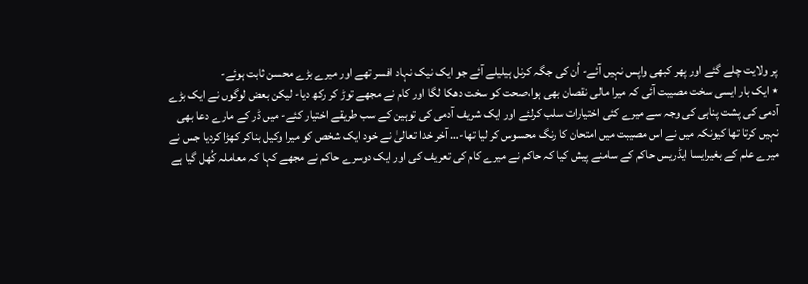پر ولایت چلے گئے اور پھر کبھی واپس نہیں آئے- اُن کی جگہ کرنل ہیلیلے آئے جو ایک نیک نہاد افسر تھے اور میرے بڑے محسن ثابت ہوئے-
٭ ایک بار ایسی سخت مصیبت آئی کہ میرا مالی نقصان بھی ہوا،صحت کو سخت دھکا لگا اور کام نے مجھے توڑ کر رکھ دیا- لیکن بعض لوگوں نے ایک بڑے آدمی کی پشت پناہی کی وجہ سے میرے کئی اختیارات سلب کرلئے اور ایک شریف آدمی کی توہین کے سب طریقے اختیار کئے- میں ڈر کے مارے دعا بھی نہیں کرتا تھا کیونکہ میں نے اس مصیبت میں امتحان کا رنگ محسوس کر لیا تھا-… آخر خدا تعالیٰ نے خود ایک شخص کو میرا وکیل بناکر کھڑا کردیا جس نے میرے علم کے بغیرایسا ایڈریس حاکم کے سامنے پیش کیا کہ حاکم نے میرے کام کی تعریف کی اور ایک دوسرے حاکم نے مجھے کہا کہ معاملہ کُھل گیا ہے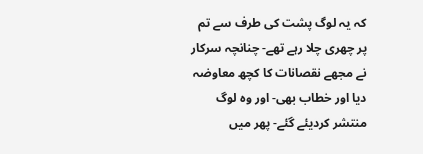کہ یہ لوگ پشت کی طرف سے تم پر چھری چلا رہے تھے- چنانچہ سرکار نے مجھے نقصانات کا کچھ معاوضہ دیا اور خطاب بھی- اور وہ لوگ منتشر کردیئے گئے- پھر میں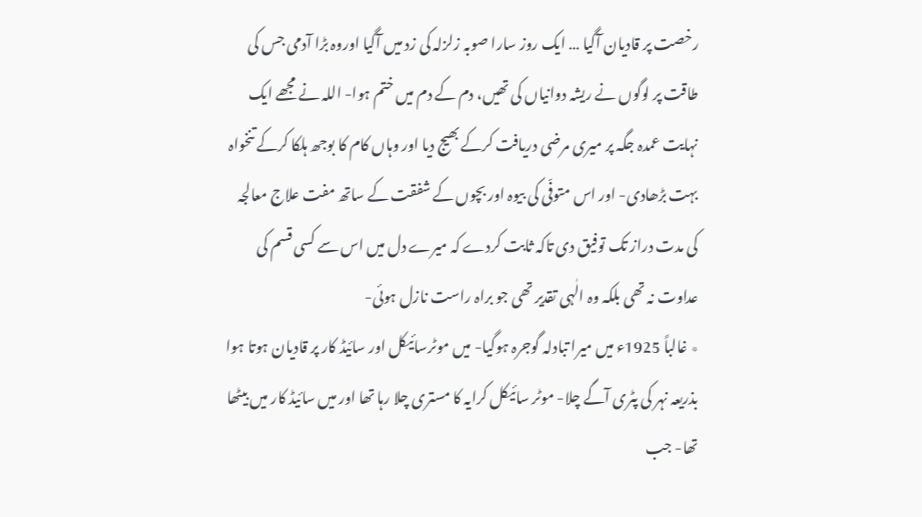رخصت پر قادیان آگیا … ایک روز سارا صوبہ زلزلہ کی زد میں آگیا اوروہ بڑا آدمی جس کی طاقت پر لوگوں نے ریشہ دوانیاں کی تھیں، دم کے دم میں ختم ہوا- اللہ نے مجھے ایک نہایت عمدہ جگہ پر میری مرضی دریافت کرکے بھیج دیا اور وہاں کام کا بوجھ ہلکا کرکے تنخواہ بہت بڑھادی- اور اس متوفّی کی بیوہ اور بچوں کے شفقت کے ساتھ مفت علاج معالجہ کی مدت دراز تک توفیق دی تاکہ ثابت کردے کہ میرے دل میں اس سے کسی قسم کی عداوت نہ تھی بلکہ وہ الٰہی تقدیر تھی جو براہ راست نازل ہوئی-
٭ غالباً 1925ء میں میرا تبادلہ گوجرہ ہوگیا- میں موٹرسائیکل اور سائیڈ کار پر قادیان ہوتا ہوا بذریعہ نہر کی پٹری آگے چلا- موٹر سائیکل کرایہ کا مستری چلا رہا تھا اور میں سائیڈ کار میں بیٹھا تھا- جب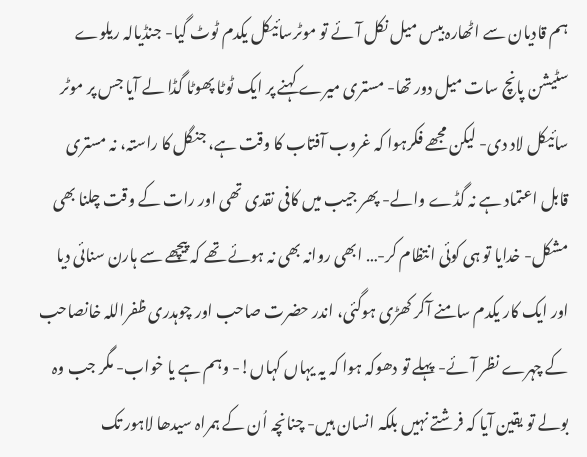ہم قادیان سے اٹھارہ بیس میل نکل آئے تو موٹرسائیکل یکدم ٹوٹ گیا- جنڈیالہ ریلوے سٹیشن پانچ سات میل دور تھا- مستری میرے کہنے پر ایک ٹوٹا پھوٹا گڈا لے آیا جس پر موٹر سائیکل لاد دی- لیکن مجھے فکرہوا کہ غروب آفتاب کا وقت ہے، جنگل کا راستہ، نہ مستری قابل اعتماد ہے نہ گڈے والے- پھر جیب میں کافی نقدی تھی اور رات کے وقت چلنا بھی مشکل- خدایا تو ہی کوئی انتظام کر-… ابھی روانہ بھی نہ ہوئے تھے کہ پیچھے سے ہارن سنائی دیا اور ایک کار یکدم سامنے آکر کھڑی ہوگئی، اندر حضرت صاحب اور چوہدری ظفراللہ خانصاحب کے چہرے نظر آئے- پہلے تو دھوکہ ہوا کہ یہ یہاں کہاں!- وہم ہے یا خواب- مگر جب وہ بولے تو یقین آیا کہ فرشتے نہیں بلکہ انسان ہیں- چنانچہ اُن کے ہمراہ سیدھا لاہور تک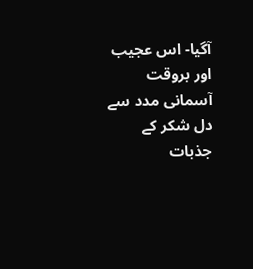آگیا- اس عجیب اور بروقت آسمانی مدد سے دل شکر کے جذبات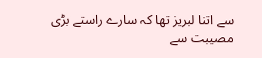سے اتنا لبریز تھا کہ سارے راستے بڑی مصیبت سے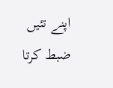اپنے تئیں ضبط کرتا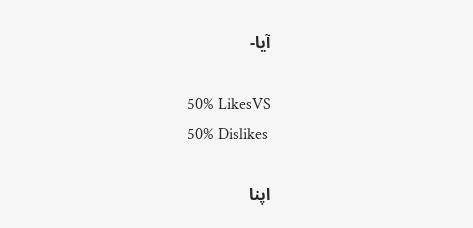آیا-

50% LikesVS
50% Dislikes

اپنا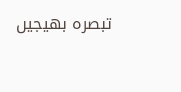تبصرہ بھیجیں